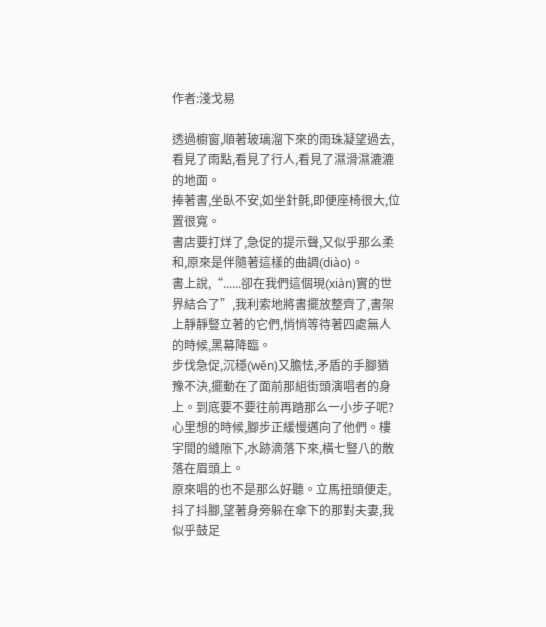作者:淺戈易

透過櫥窗,順著玻璃溜下來的雨珠凝望過去,看見了雨點,看見了行人,看見了濕滑濕漉漉的地面。
捧著書,坐臥不安,如坐針氈,即便座椅很大,位置很寬。
書店要打烊了,急促的提示聲,又似乎那么柔和,原來是伴隨著這樣的曲調(diào)。
書上說,“......卻在我們這個現(xiàn)實的世界結合了”,我利索地將書擺放整齊了,書架上靜靜豎立著的它們,悄悄等待著四處無人的時候,黑幕降臨。
步伐急促,沉穩(wěn)又膽怯,矛盾的手腳猶豫不決,擺動在了面前那組街頭演唱者的身上。到底要不要往前再踏那么一小步子呢?心里想的時候,腳步正緩慢邁向了他們。樓宇間的縫隙下,水跡滴落下來,橫七豎八的散落在眉頭上。
原來唱的也不是那么好聽。立馬扭頭便走,抖了抖腳,望著身旁躲在傘下的那對夫妻,我似乎鼓足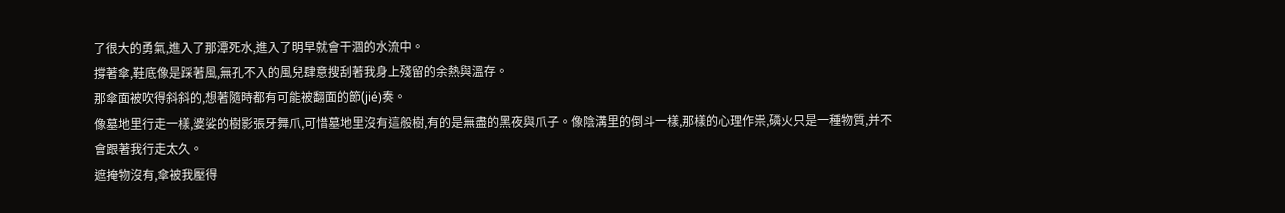了很大的勇氣,進入了那潭死水,進入了明早就會干涸的水流中。
撐著傘,鞋底像是踩著風,無孔不入的風兒肆意搜刮著我身上殘留的余熱與溫存。
那傘面被吹得斜斜的,想著隨時都有可能被翻面的節(jié)奏。
像墓地里行走一樣,婆娑的樹影張牙舞爪,可惜墓地里沒有這般樹,有的是無盡的黑夜與爪子。像陰溝里的倒斗一樣,那樣的心理作祟,磷火只是一種物質,并不會跟著我行走太久。
遮掩物沒有,傘被我壓得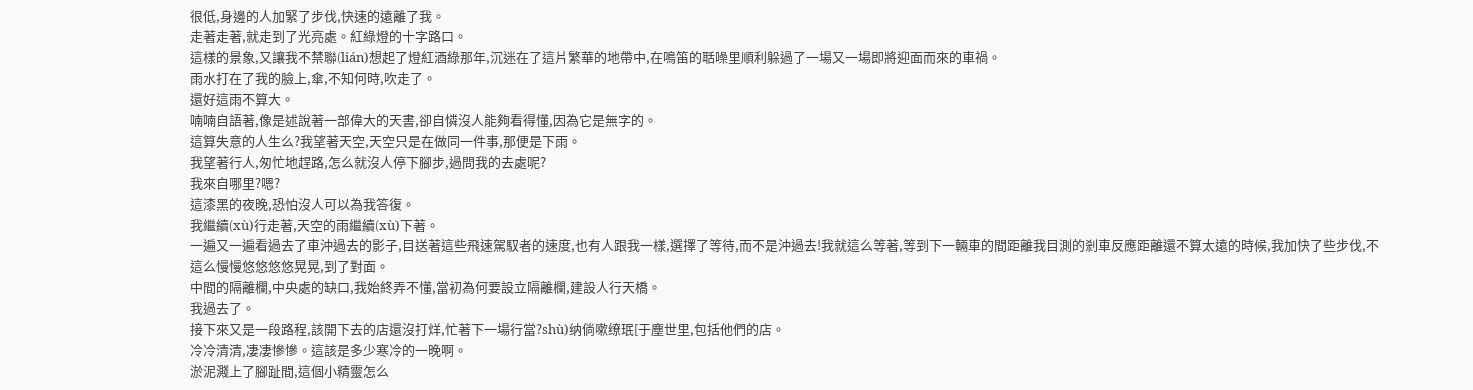很低,身邊的人加緊了步伐,快速的遠離了我。
走著走著,就走到了光亮處。紅綠燈的十字路口。
這樣的景象,又讓我不禁聯(lián)想起了燈紅酒綠那年,沉迷在了這片繁華的地帶中,在鳴笛的聒噪里順利躲過了一場又一場即將迎面而來的車禍。
雨水打在了我的臉上,傘,不知何時,吹走了。
還好這雨不算大。
喃喃自語著,像是述說著一部偉大的天書,卻自憐沒人能夠看得懂,因為它是無字的。
這算失意的人生么?我望著天空,天空只是在做同一件事,那便是下雨。
我望著行人,匆忙地趕路,怎么就沒人停下腳步,過問我的去處呢?
我來自哪里?嗯?
這漆黑的夜晚,恐怕沒人可以為我答復。
我繼續(xù)行走著,天空的雨繼續(xù)下著。
一遍又一遍看過去了車沖過去的影子,目送著這些飛速駕馭者的速度,也有人跟我一樣,選擇了等待,而不是沖過去!我就這么等著,等到下一輛車的間距離我目測的剎車反應距離還不算太遠的時候,我加快了些步伐,不這么慢慢悠悠悠悠晃晃,到了對面。
中間的隔離欄,中央處的缺口,我始終弄不懂,當初為何要設立隔離欄,建設人行天橋。
我過去了。
接下來又是一段路程,該開下去的店還沒打烊,忙著下一場行當?shù)纳倘嗽缭珉[于塵世里,包括他們的店。
冷冷清清,凄凄慘慘。這該是多少寒冷的一晚啊。
淤泥濺上了腳趾間,這個小精靈怎么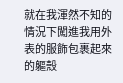就在我渾然不知的情況下闖進我用外表的服飾包裹起來的軀殼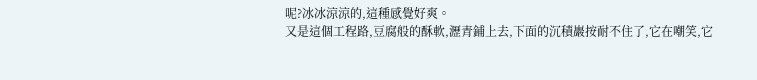呢?冰冰涼涼的,這種感覺好爽。
又是這個工程路,豆腐般的酥軟,瀝青鋪上去,下面的沉積巖按耐不住了,它在嘲笑,它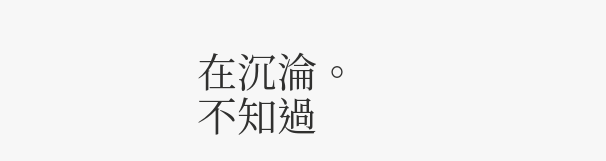在沉淪。
不知過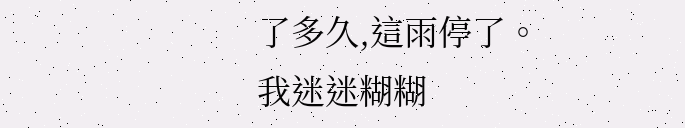了多久,這雨停了。
我迷迷糊糊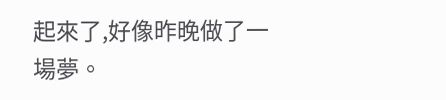起來了,好像昨晚做了一場夢。